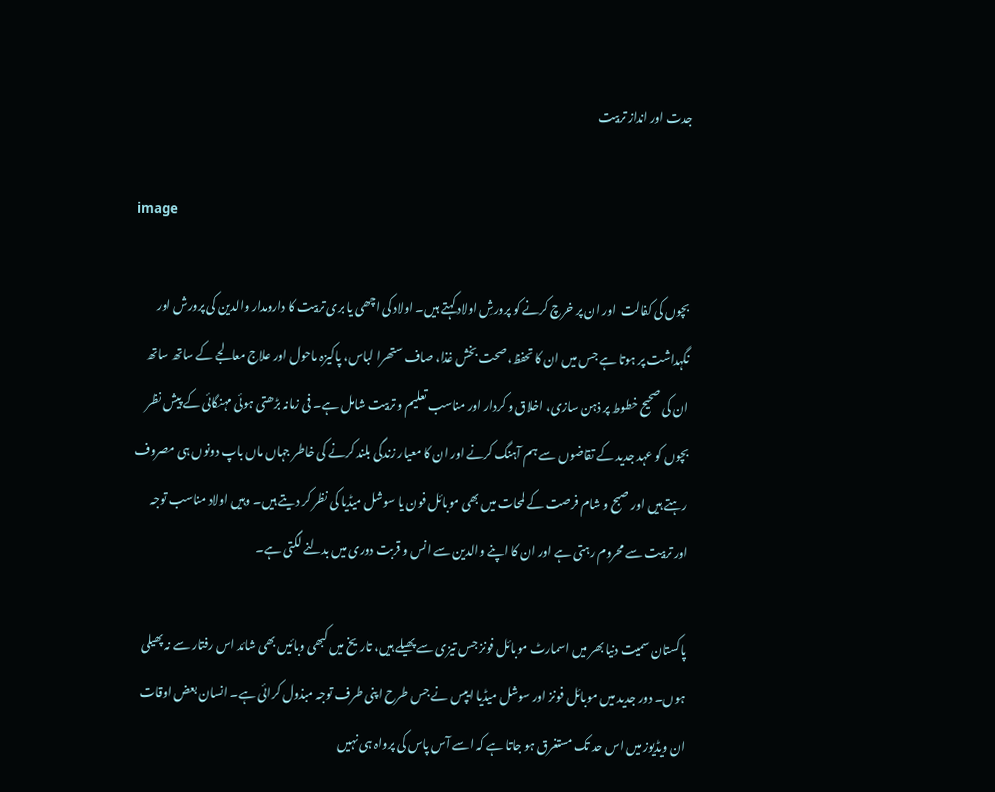جدت اور انداز تربیت

image

بچوں کی کفالت  اور ان پر خرچ کرنے کو پرورشِ اولاد کہتے ہیں۔ اولاد کی اچھی یا بری تربیت کا دارومدار والدین کی پرورش اور نگہداشت پر ہوتا ہے جس میں ان کا تحفظ، صحت بخش غذا، صاف ستھرا لباس، پاکیزہ ماحول اور علاج معالجے کے ساتھ ساتھ ان کی صحیح خطوط پر ذہن سازی، اخلاق و کردار اور مناسب تعلیم و تربیت شامل ہے۔ فی زمانہ بڑھتی ہوئی مہنگائی کے پیش نظر بچوں کو عہد جدید کے تقاضوں سے ہم آہنگ کرنے اور ان کا معیار زندگی بلند کرنے کی خاطر جہاں ماں باپ دونوں ہی مصروف رہتے ہیں اور صبح و شام فرصت کے لمحات میں بھی موبائل فون یا سوشل میڈیا کی نظر کر دیتے ہیں۔ وہیں اولاد مناسب توجہ اور تربیت سے محروم رہتی ہے اور ان کا اپنے والدین سے انس و قربت دوری میں بدلنے لگتی ہے۔

پاکستان سمیت دنیا بھر میں اسمارٹ موبائل فونز جس تیزی سے پھیلے ہیں، تاریخ میں کبھی وبائیں بھی شائد اس رفتار سے نہ پھیلی ہوں۔ دور جدید میں موبائل فونز اور سوشل میڈیا ایپس نے جس طرح اپنی طرف توجہ مبذول کرائی ہے۔ انسان بعض اوقات ان ویڈیوز میں اس حد تک مستغرق ہو جاتا ہے کہ اسے آس پاس کی پرواہ ہی نہیں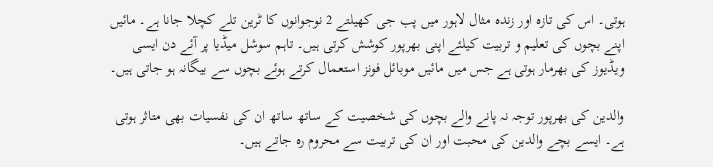ہوتی۔ اس کی تازہ اور زندہ مثال لاہور میں پب جی کھیلتے 2 نوجوانوں کا ٹرین تلے کچلا جانا ہے۔ مائیں اپنے بچوں کی تعلیم و تربیت کیلئے اپنی بھرپور کوشش کرتی ہیں۔ تاہم سوشل میڈیا پر آئے دن ایسی ویڈیوز کی بھرمار ہوتی ہے جس میں مائیں موبائل فونز استعمال کرتے ہوئے بچوں سے بیگانہ ہو جاتی ہیں۔

والدین کی بھرپور توجہ نہ پانے والے بچوں کی شخصیت کے ساتھ ساتھ ان کی نفسیات بھی متاثر ہوتی ہے۔ ایسے بچے والدین کی محبت اور ان کی تربیت سے محروم رہ جاتے ہیں۔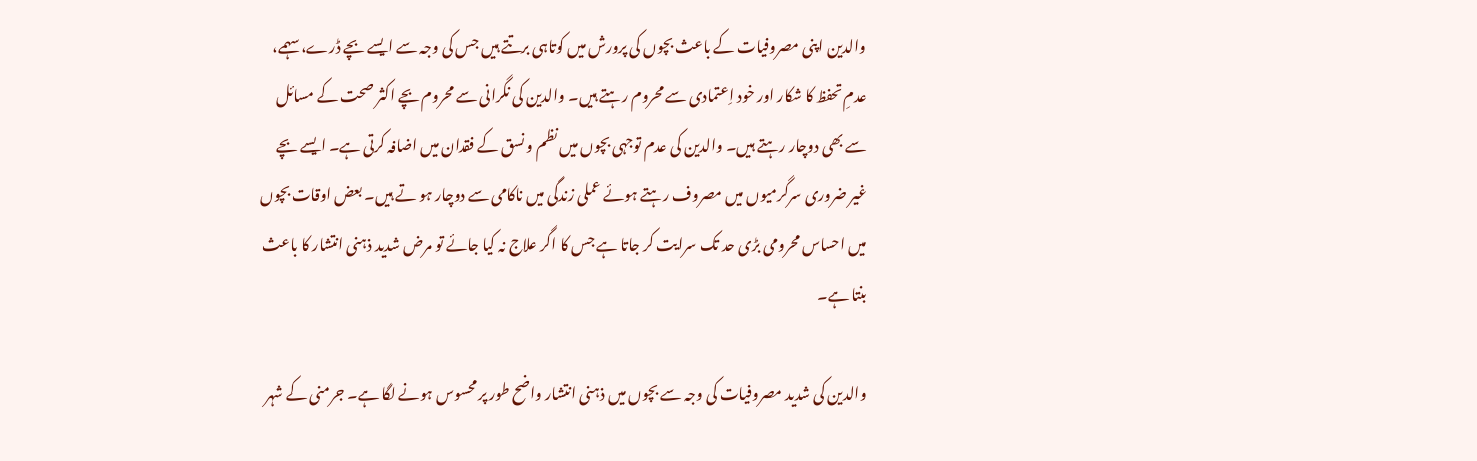والدین اپنی مصروفیات کے باعث بچوں کی پرورش میں کوتاہی برتتے ہیں جس کی وجہ سے ایسے بچے ڈرے، سہمے، عدمِ تحفظ کا شکار اور خود اِعتمادی سے محروم رہتے ہیں۔ والدین کی نگرانی سے محروم بچے اکثر صحت کے مسائل سے بھی دوچار رہتے ہیں۔ والدین کی عدم توجہی بچوں میں نظم و نسق کے فقدان میں اضافہ کرتی ہے۔ ایسے بچے غیر ضروری سرگرمیوں میں مصروف رہتے ہوئے عملی زندگی میں ناکامی سے دوچار ہو تے ہیں۔ بعض اوقات بچوں میں احساس محرومی بڑی حد تک سرایت کر جاتا ہے جس کا اگر علاج نہ کیا جائے تو مرض شدید ذہنی انتشار کا باعث بنتا ہے۔

والدین کی شدید مصروفیات کی وجہ سے بچوں میں ذہنی انتشار واضح طور پر محسوس ہونے لگا ہے۔ جرمنی کے شہر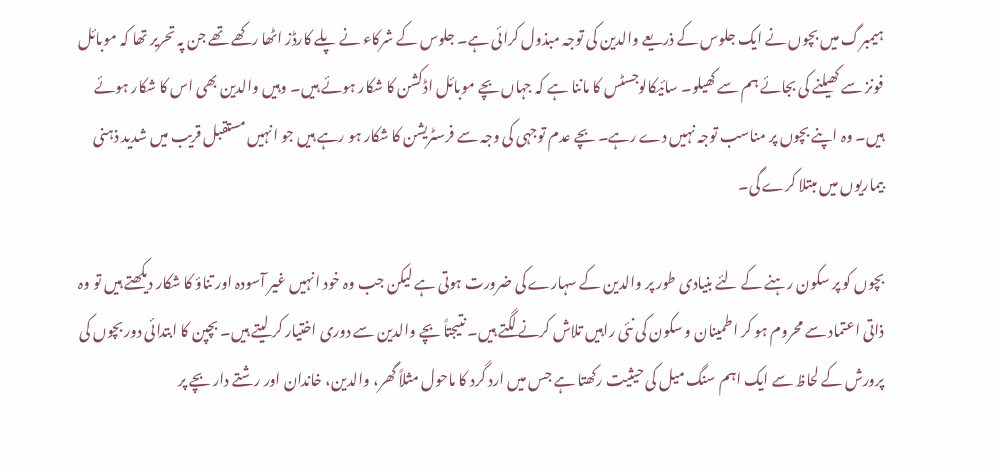ہیمبرگ میں بچوں نے ایک جلوس کے ذریعے والدین کی توجہ مبذول کرائی ہے۔ جلوس کے شرکاء نے پلے کارڈز اٹھا رکھے تھے جن پہ تحریر تھا کہ موبائل فونز سے کھیلنے کی بجائے ہم سے کھیلو۔ سائیکالوجسٹس کا ماننا ہے کہ جہاں بچے موبائل اڈکشن کا شکار ہوئے ہیں۔ وہیں والدین بھی اس کا شکار ہوئے ہیں۔ وہ اپنے بچوں پر مناسب توجہ نہیں دے رہے۔ بچے عدم توجہی کی وجہ سے فرسٹریشن کا شکار ہو رہے ہیں جو انہیں مستقبل قریب میں شدید ذہنی بیماریوں میں مبتلا کرے گی۔

بچوں کو پر سکون رہنے کے لئے بنیادی طور پر والدین کے سہارے کی ضرورت ہوتی ہے لیکن جب وہ خود انہیں غیر آسودہ اور تناؤ کا شکار دیکھتے ہیں تو وہ ذاتی اعتماد سے محروم ہو کر اطمینان و سکون کی نئی راہیں تلاش کرنے لگتے ہیں۔ نتیجتاً بچے والدین سے دوری اختیار کر لیتے ہیں۔ بچپن کا ابتدائی دور بچوں کی پرورش کے لحاظ سے ایک اہم سنگ میل کی حیثیت رکھتا ہے جس میں ارد گرد کا ماحول مثلاً گھر، والدین، خاندان اور رشتے دار بچے پر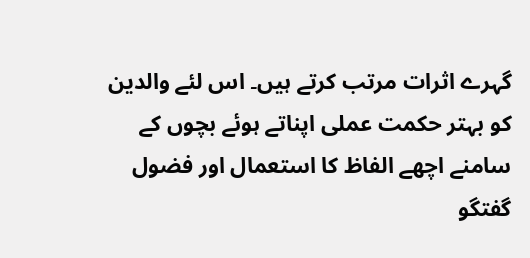گہرے اثرات مرتب کرتے ہیں۔ اس لئے والدین کو بہتر حکمت عملی اپناتے ہوئے بچوں کے سامنے اچھے الفاظ کا استعمال اور فضول گفتگو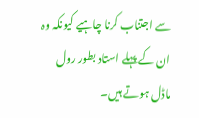سے اجتناب کرنا چاہیے کیونکہ وہ ان کے پہلے استاد بطور رول ماڈل ہوتے ہیں۔